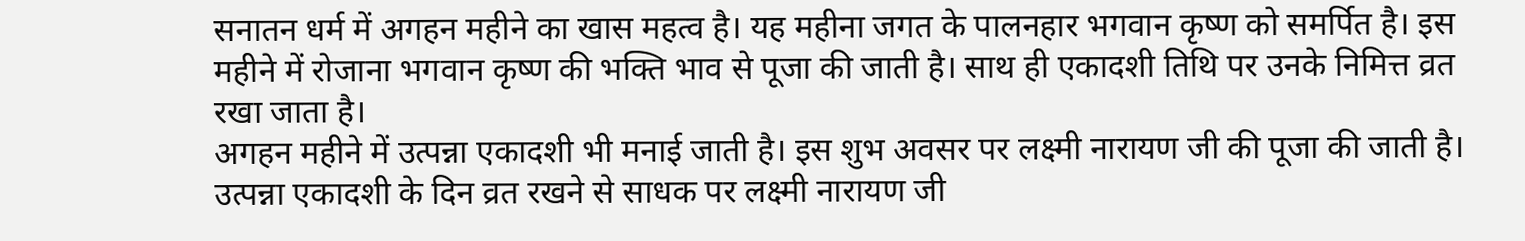सनातन धर्म में अगहन महीने का खास महत्व है। यह महीना जगत के पालनहार भगवान कृष्ण को समर्पित है। इस महीने में रोजाना भगवान कृष्ण की भक्ति भाव से पूजा की जाती है। साथ ही एकादशी तिथि पर उनके निमित्त व्रत रखा जाता है।
अगहन महीने में उत्पन्ना एकादशी भी मनाई जाती है। इस शुभ अवसर पर लक्ष्मी नारायण जी की पूजा की जाती है। उत्पन्ना एकादशी के दिन व्रत रखने से साधक पर लक्ष्मी नारायण जी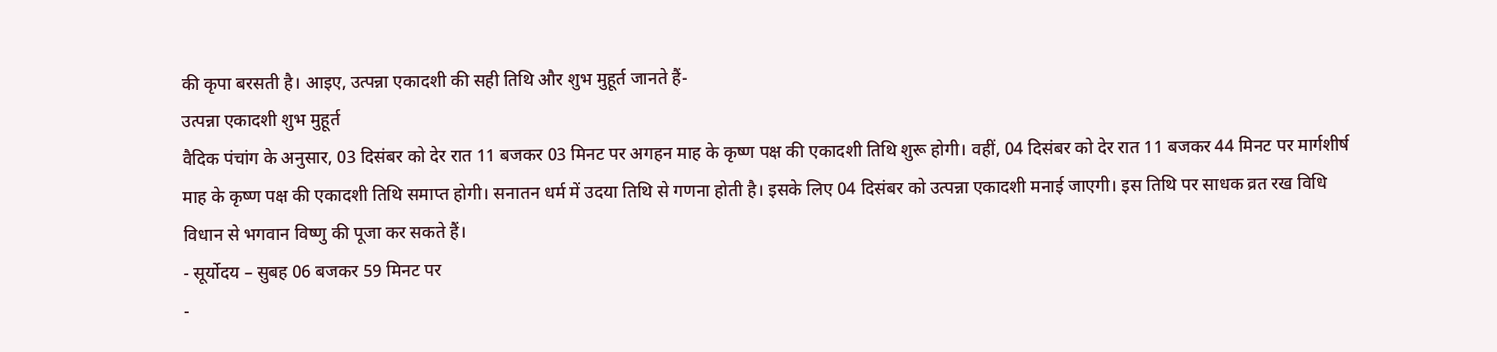की कृपा बरसती है। आइए, उत्पन्ना एकादशी की सही तिथि और शुभ मुहूर्त जानते हैं-
उत्पन्ना एकादशी शुभ मुहूर्त
वैदिक पंचांग के अनुसार, 03 दिसंबर को देर रात 11 बजकर 03 मिनट पर अगहन माह के कृष्ण पक्ष की एकादशी तिथि शुरू होगी। वहीं, 04 दिसंबर को देर रात 11 बजकर 44 मिनट पर मार्गशीर्ष माह के कृष्ण पक्ष की एकादशी तिथि समाप्त होगी। सनातन धर्म में उदया तिथि से गणना होती है। इसके लिए 04 दिसंबर को उत्पन्ना एकादशी मनाई जाएगी। इस तिथि पर साधक व्रत रख विधि विधान से भगवान विष्णु की पूजा कर सकते हैं।
- सूर्योदय – सुबह 06 बजकर 59 मिनट पर
-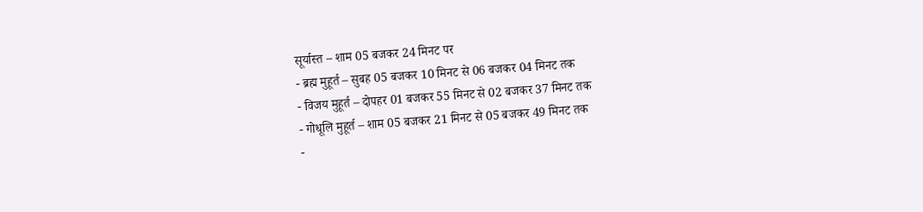सूर्यास्त – शाम 05 बजकर 24 मिनट पर
- ब्रह्म मुहूर्त – सुबह 05 बजकर 10 मिनट से 06 बजकर 04 मिनट तक
- विजय मुहूर्त – दोपहर 01 बजकर 55 मिनट से 02 बजकर 37 मिनट तक
- गोधूलि मुहूर्त – शाम 05 बजकर 21 मिनट से 05 बजकर 49 मिनट तक
-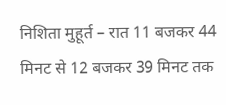निशिता मुहूर्त – रात 11 बजकर 44 मिनट से 12 बजकर 39 मिनट तक